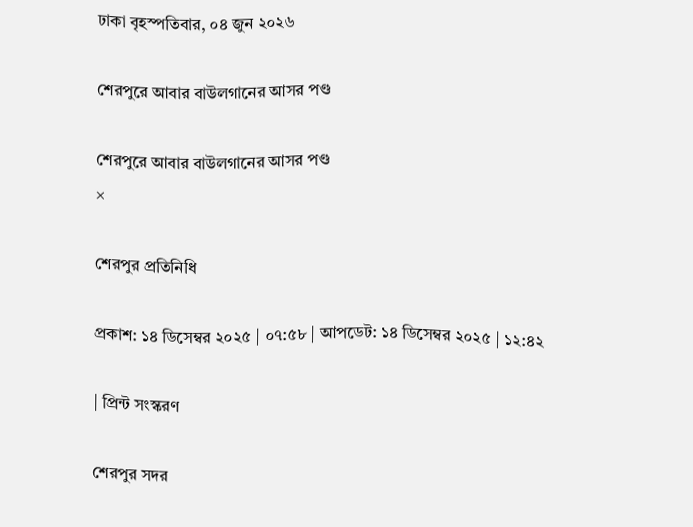ঢাকা বৃহস্পতিবার, ০৪ জুন ২০২৬

শেরপুরে আবার বাউলগানের আসর পণ্ড

শেরপুরে আবার বাউলগানের আসর পণ্ড
×

শেরপুর প্রতিনিধি

প্রকাশ: ১৪ ডিসেম্বর ২০২৫ | ০৭:৫৮ | আপডেট: ১৪ ডিসেম্বর ২০২৫ | ১২:৪২

| প্রিন্ট সংস্করণ

শেরপুর সদর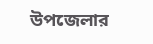উপজেলার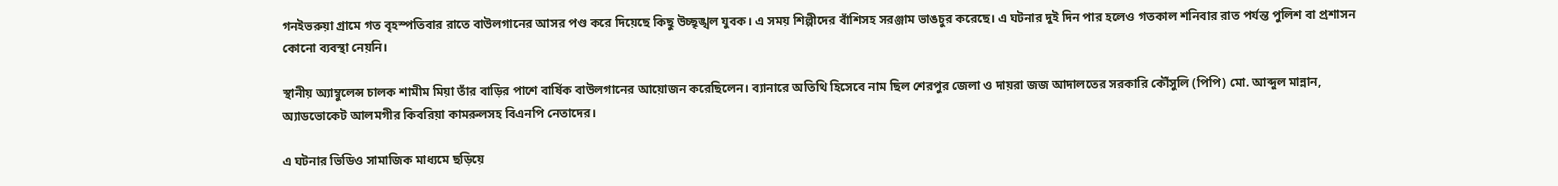গনইভরুয়া গ্রামে গত বৃহস্পতিবার রাতে বাউলগানের আসর পণ্ড করে দিয়েছে কিছু উচ্ছৃঙ্খল যুবক। এ সময় শিল্পীদের বাঁশিসহ সরঞ্জাম ভাঙচুর করেছে। এ ঘটনার দুই দিন পার হলেও গতকাল শনিবার রাত পর্যন্ত পুলিশ বা প্রশাসন কোনো ব্যবস্থা নেয়নি।

স্থানীয় অ্যাম্বুলেন্স চালক শামীম মিয়া তাঁর বাড়ির পাশে বার্ষিক বাউলগানের আয়োজন করেছিলেন। ব্যানারে অতিথি হিসেবে নাম ছিল শেরপুর জেলা ও দায়রা জজ আদালতের সরকারি কৌঁসুলি (পিপি) মো. আব্দুল মান্নান, অ্যাডভোকেট আলমগীর কিবরিয়া কামরুলসহ বিএনপি নেতাদের।

এ ঘটনার ভিডিও সামাজিক মাধ্যমে ছড়িয়ে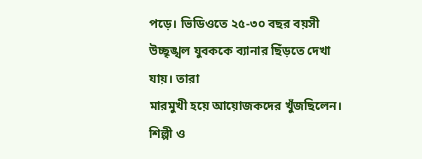পড়ে। ভিডিওতে ২৫-৩০ বছর বয়সী উচ্ছৃঙ্খল যুবককে ব্যানার ছিঁড়তে দেখা যায়। তারা
মারমুখী হয়ে আয়োজকদের খুঁজছিলেন। শিল্পী ও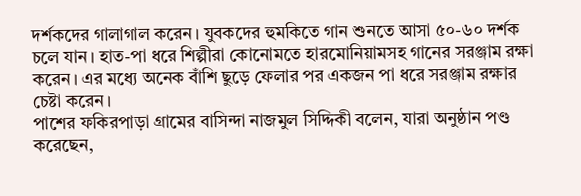দর্শকদের গালাগাল করেন। যুবকদের হুমকিতে গান শুনতে আসা ৫০-৬০ দর্শক চলে যান। হাত-পা ধরে শিল্পীরা কোনোমতে হারমোনিয়ামসহ গানের সরঞ্জাম রক্ষা করেন। এর মধ্যে অনেক বাঁশি ছুড়ে ফেলার পর একজন পা ধরে সরঞ্জাম রক্ষার চেষ্টা করেন।
পাশের ফকিরপাড়া গ্রামের বাসিন্দা নাজমুল সিদ্দিকী বলেন, যারা অনুষ্ঠান পণ্ড করেছেন,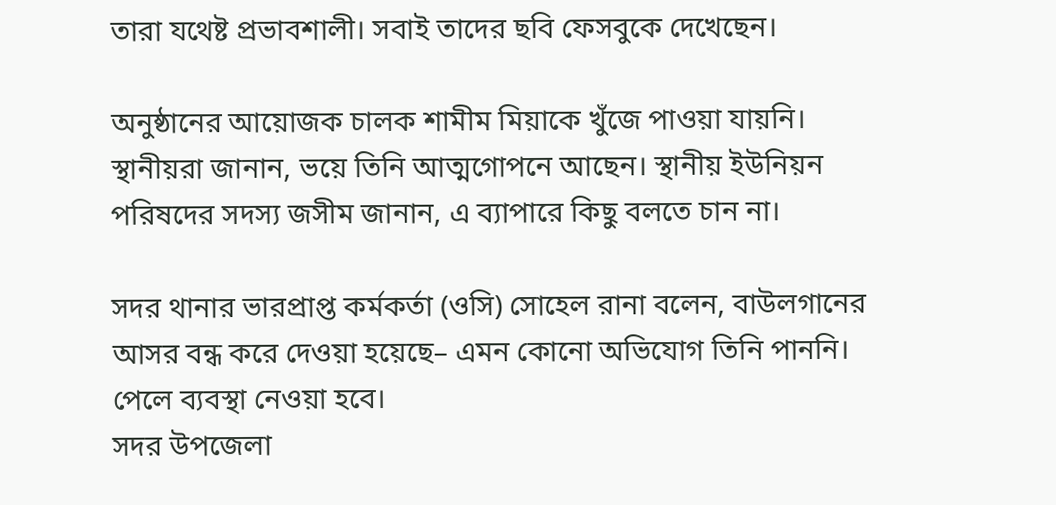তারা যথেষ্ট প্রভাবশালী। সবাই তাদের ছবি ফেসবুকে দেখেছেন।

অনুষ্ঠানের আয়োজক চালক শামীম মিয়াকে খুঁজে পাওয়া যায়নি। স্থানীয়রা জানান, ভয়ে তিনি আত্মগোপনে আছেন। স্থানীয় ইউনিয়ন পরিষদের সদস্য জসীম জানান, এ ব্যাপারে কিছু বলতে চান না।

সদর থানার ভারপ্রাপ্ত কর্মকর্তা (ওসি) সোহেল রানা বলেন, বাউলগানের আসর বন্ধ করে দেওয়া হয়েছে– এমন কোনো অভিযোগ তিনি পাননি। পেলে ব্যবস্থা নেওয়া হবে।
সদর উপজেলা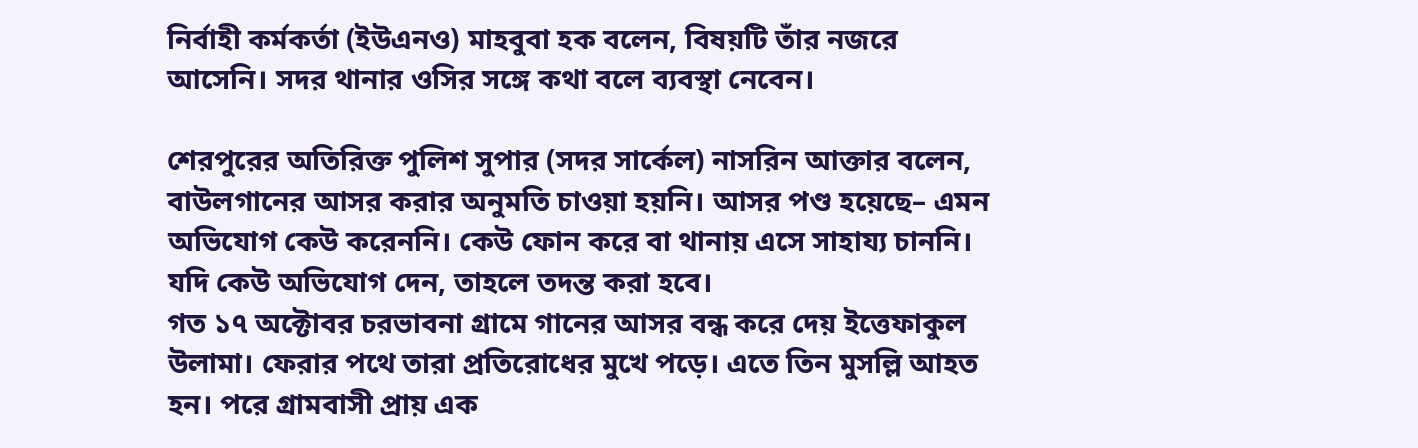নির্বাহী কর্মকর্তা (ইউএনও) মাহবুবা হক বলেন, বিষয়টি তাঁর নজরে আসেনি। সদর থানার ওসির সঙ্গে কথা বলে ব্যবস্থা নেবেন।

শেরপুরের অতিরিক্ত পুলিশ সুপার (সদর সার্কেল) নাসরিন আক্তার বলেন, বাউলগানের আসর করার অনুমতি চাওয়া হয়নি। আসর পণ্ড হয়েছে– এমন অভিযোগ কেউ করেননি। কেউ ফোন করে বা থানায় এসে সাহায্য চাননি। যদি কেউ অভিযোগ দেন, তাহলে তদন্ত করা হবে।
গত ১৭ অক্টোবর চরভাবনা গ্রামে গানের আসর বন্ধ করে দেয় ইত্তেফাকুল উলামা। ফেরার পথে তারা প্রতিরোধের মুখে পড়ে। এতে তিন মুসল্লি আহত হন। পরে গ্রামবাসী প্রায় এক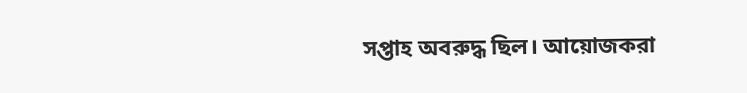সপ্তাহ অবরুদ্ধ ছিল। আয়োজকরা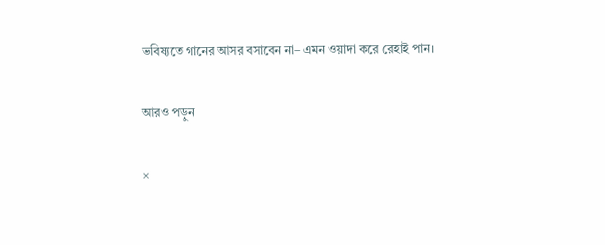ভবিষ্যতে গানের আসর বসাবেন না– এমন ওয়াদা করে রেহাই পান।

আরও পড়ুন

×